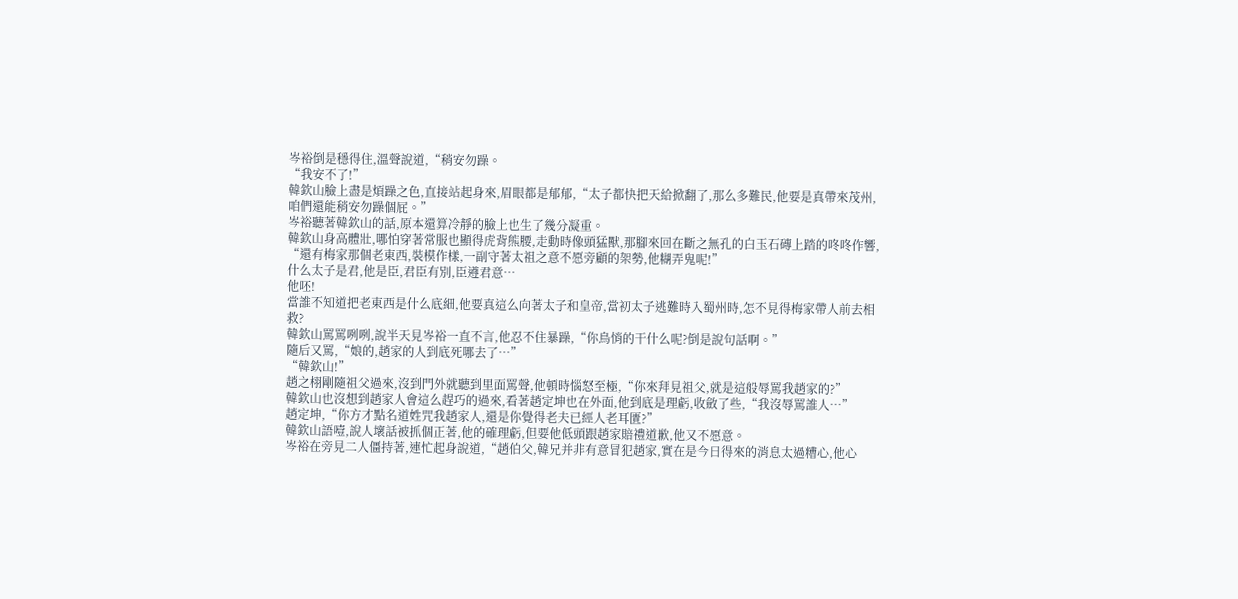岑裕倒是穩得住,溫聲說道,“稍安勿躁。
“我安不了!”
韓欽山臉上盡是煩躁之色,直接站起身來,眉眼都是郁郁,“太子都快把天給掀翻了,那么多難民,他要是真帶來茂州,咱們還能稍安勿躁個屁。”
岑裕聽著韓欽山的話,原本還算冷靜的臉上也生了幾分凝重。
韓欽山身高體壯,哪怕穿著常服也顯得虎背熊腰,走動時像頭猛獸,那腳來回在斷之無孔的白玉石磚上踏的咚咚作響,
“還有梅家那個老東西,裝模作樣,一副守著太祖之意不愿旁顧的架勢,他糊弄鬼呢!”
什么太子是君,他是臣,君臣有別,臣遵君意…
他呸!
當誰不知道把老東西是什么底細,他要真這么向著太子和皇帝,當初太子逃難時入蜀州時,怎不見得梅家帶人前去相救?
韓欽山罵罵咧咧,說半天見岑裕一直不言,他忍不住暴躁,“你鳥悄的干什么呢?倒是說句話啊。”
隨后又罵,“娘的,趙家的人到底死哪去了…”
“韓欽山!”
趙之栩剛隨祖父過來,沒到門外就聽到里面罵聲,他頓時惱怒至極,“你來拜見祖父,就是這般辱罵我趙家的?”
韓欽山也沒想到趙家人會這么趕巧的過來,看著趙定坤也在外面,他到底是理虧,收斂了些,“我沒辱罵誰人…”
趙定坤,“你方才點名道姓咒我趙家人,還是你覺得老夫已經人老耳匱?”
韓欽山語噎,說人壞話被抓個正著,他的確理虧,但要他低頭跟趙家賠禮道歉,他又不愿意。
岑裕在旁見二人僵持著,連忙起身說道,“趙伯父,韓兄并非有意冒犯趙家,實在是今日得來的消息太過糟心,他心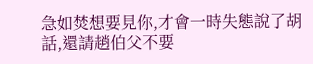急如焚想要見你,才會一時失態說了胡話,還請趙伯父不要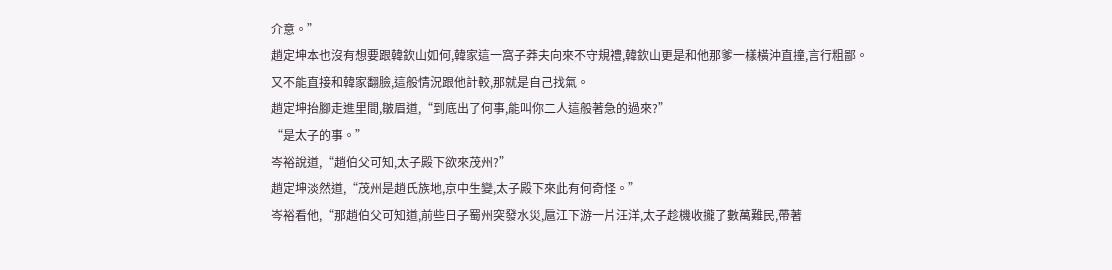介意。”
趙定坤本也沒有想要跟韓欽山如何,韓家這一窩子莽夫向來不守規禮,韓欽山更是和他那爹一樣橫沖直撞,言行粗鄙。
又不能直接和韓家翻臉,這般情況跟他計較,那就是自己找氣。
趙定坤抬腳走進里間,皺眉道,“到底出了何事,能叫你二人這般著急的過來?”
“是太子的事。”
岑裕說道,“趙伯父可知,太子殿下欲來茂州?”
趙定坤淡然道,“茂州是趙氏族地,京中生變,太子殿下來此有何奇怪。”
岑裕看他,“那趙伯父可知道,前些日子蜀州突發水災,扈江下游一片汪洋,太子趁機收攏了數萬難民,帶著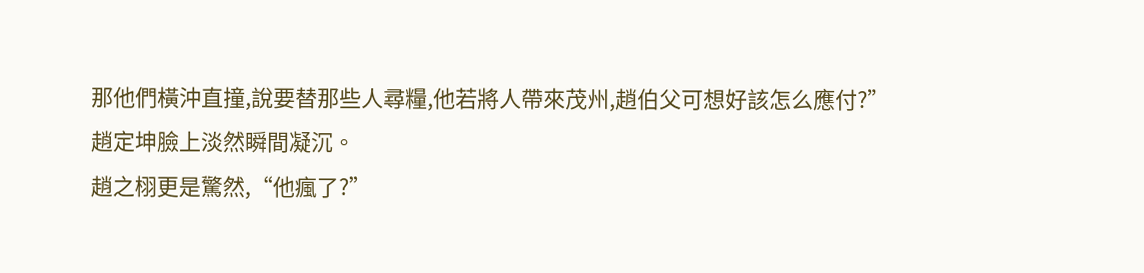那他們橫沖直撞,說要替那些人尋糧,他若將人帶來茂州,趙伯父可想好該怎么應付?”
趙定坤臉上淡然瞬間凝沉。
趙之栩更是驚然,“他瘋了?”